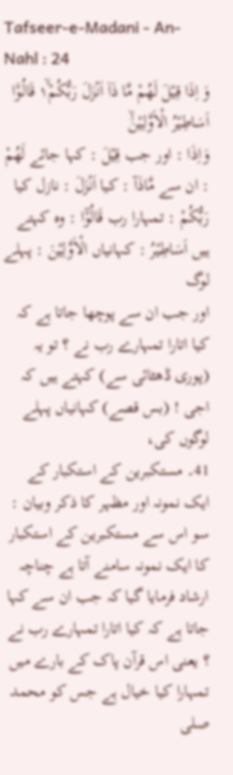Tafseer-e-Madani - An-Nahl : 24
وَ اِذَا قِیْلَ لَهُمْ مَّا ذَاۤ اَنْزَلَ رَبُّكُمْ١ۙ قَالُوْۤا اَسَاطِیْرُ الْاَوَّلِیْنَۙ
وَاِذَا : اور جب قِيْلَ : کہا جائے لَهُمْ : ان سے مَّاذَآ : کیا اَنْزَلَ : نازل کیا رَبُّكُمْ : تمہارا رب قَالُوْٓا : وہ کہتے ہیں اَسَاطِيْرُ : کہانیاں الْاَوَّلِيْنَ : پہلے لوگ
اور جب ان سے پوچھا جاتا ہے کہ کیا اتارا تمہارے رب نے ؟ تو یہ (پوری ڈھٹائی سے) کہتے ہیں کہ اجی ! (بس قصے) کہانیاں پہلے لوگوں کی،
41۔ مستکبرین کے استکبار کے ایک نمونہ اور مظہر کا ذکر وبیان : سو اس سے مستکبرین کے استکبار کا ایک نمونہ سامنے آتا ہے چناچہ ارشاد فرمایا گیا کہ جب ان سے کہا جاتا ہے کہ کیا اتارا تمہارے رب نے ؟ یعنی اس قرآن پاک کے بارے میں تمہارا کیا خیال ہے جس کو محمد صلى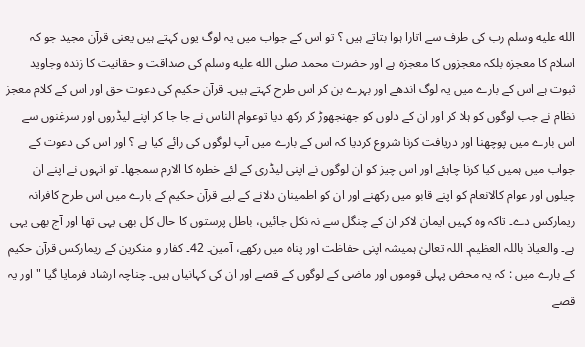الله عليه وسلم رب کی طرف سے اتارا ہوا بتاتے ہیں ؟ تو اس کے جواب میں یہ لوگ یوں کہتے ہیں یعنی قرآن مجید جو کہ اسلام کا معجزہ بلکہ معجزوں کا معجزہ ہے اور حضرت محمد صلى الله عليه وسلم کی صداقت و حقانیت کا زندہ وجاوید ثبوت ہے اس کے بارے میں یہ لوگ اندھے اور بہرے بن کر اس طرح کہتے ہیں۔ قرآن حکیم کی دعوت حق اور اس کے کلام معجز نظام نے جب لوگوں کو ہلا کر اور ان کے دلوں کو جھنجھوڑ کر رکھ دیا توعوام الناس نے جا جا کر اپنے لیڈروں اور سرغنوں سے اس بارے میں پوچھنا اور دریافت کرنا شروع کردیا کہ اس کے بارے میں آپ لوگوں کی رائے کیا ہے ؟ اور اس کی دعوت کے جواب میں ہمیں کیا کرنا چاہئے اور اس چیز کو ان لوگوں نے اپنی لیڈری کے لئے خطرہ کا الارم سمجھا۔ تو انہوں نے اپنے ان چیلوں اور عوام کالانعام کو اپنے قابو میں رکھنے اور ان کو اطمینان دلانے کے لیے قرآن حکیم کے بارے میں اس طرح کافرانہ ریمارکس دے۔ تاکہ وہ کہیں ایمان لاکر ان کے چنگل سے نہ نکل جائیں، باطل پرستوں کا حال کل بھی یہی تھا اور آج بھی یہی ہے۔ والعیاذ باللہ العظیم۔ اللہ تعالیٰ ہمیشہ اپنی حفاظت اور پناہ میں رکھے، آمین۔ 42۔ کفار و منکرین کے ریمارکس قرآن حکیم کے بارے میں : کہ یہ محض پہلی قوموں اور ماضی کے لوگوں کے قصے اور ان کی کہانیاں ہیں۔ چناچہ ارشاد فرمایا گیا " اور یہ قصے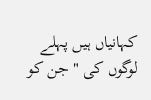کہانیاں ہیں پہلے لوگوں کی " جن کو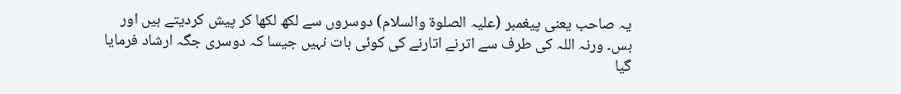یہ صاحب یعنی پیغمبر (علیہ الصلوۃ والسلام) دوسروں سے لکھ لکھا کر پیش کردیتے ہیں اور بس۔ ورنہ اللہ کی طرف سے اترنے اتارنے کی کوئی بات نہیں جیسا کہ دوسری جگہ ارشاد فرمایا گیا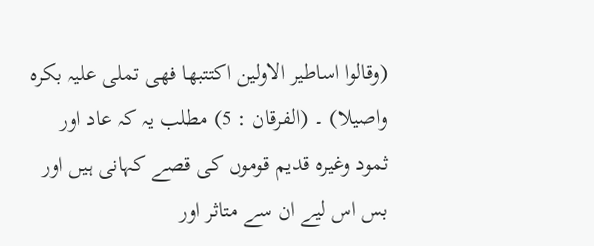(وقالوا اساطیر الاولین اکتتبھا فھی تملی علیہ بکرہ واصیلا) ۔ (الفرقان : 5) مطلب یہ کہ عاد اور ثمود وغیرہ قدیم قوموں کی قصے کہانی ہیں اور بس اس لیے ان سے متاثر اور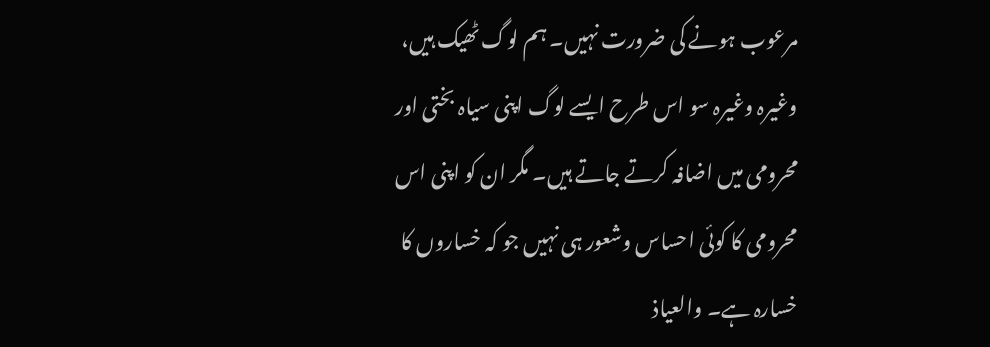مرعوب ہونے کی ضرورت نہیں۔ ہم لوگ ٹھیک ہیں، وغیرہ وغیرہ سو اس طرح ایسے لوگ اپنی سیاہ بختی اور محرومی میں اضافہ کرتے جاتے ہیں۔ مگر ان کو اپنی اس محرومی کا کوئی احساس وشعور ہی نہیں جو کہ خساروں کا خسارہ ہے۔ والعیاذ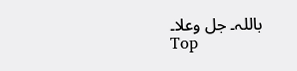باللہ۔ جل وعلا۔
Top